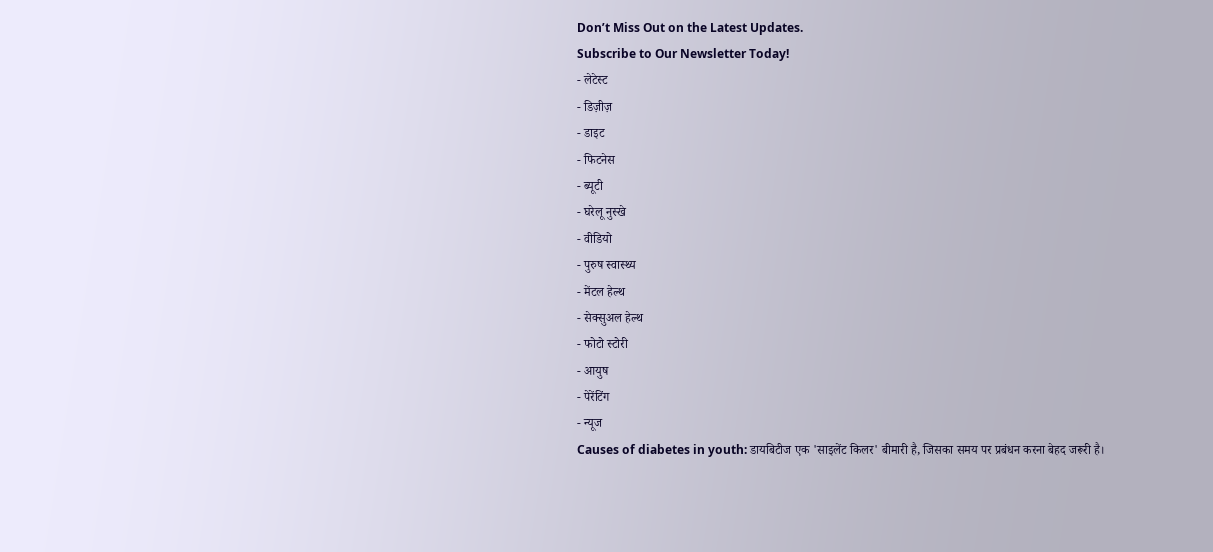Don’t Miss Out on the Latest Updates.
Subscribe to Our Newsletter Today!
- लेटेस्ट
- डिज़ीज़
- डाइट
- फिटनेस
- ब्यूटी
- घरेलू नुस्खे
- वीडियो
- पुरुष स्वास्थ्य
- मेंटल हेल्थ
- सेक्सुअल हेल्थ
- फोटो स्टोरी
- आयुष
- पेरेंटिंग
- न्यूज
Causes of diabetes in youth: डायबिटीज एक 'साइलेंट किलर' बीमारी है, जिसका समय पर प्रबंधन करना बेहद जरूरी है।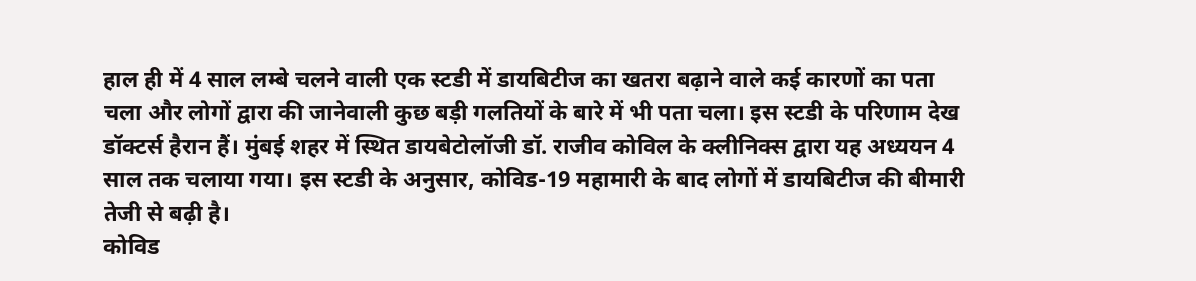हाल ही में 4 साल लम्बे चलने वाली एक स्टडी में डायबिटीज का खतरा बढ़ाने वाले कई कारणों का पता चला और लोगों द्वारा की जानेवाली कुछ बड़ी गलतियों के बारे में भी पता चला। इस स्टडी के परिणाम देख डॉक्टर्स हैरान हैं। मुंबई शहर में स्थित डायबेटोलॉजी डॉ. राजीव कोविल के क्लीनिक्स द्वारा यह अध्ययन 4 साल तक चलाया गया। इस स्टडी के अनुसार, कोविड-19 महामारी के बाद लोगों में डायबिटीज की बीमारी तेजी से बढ़ी है।
कोविड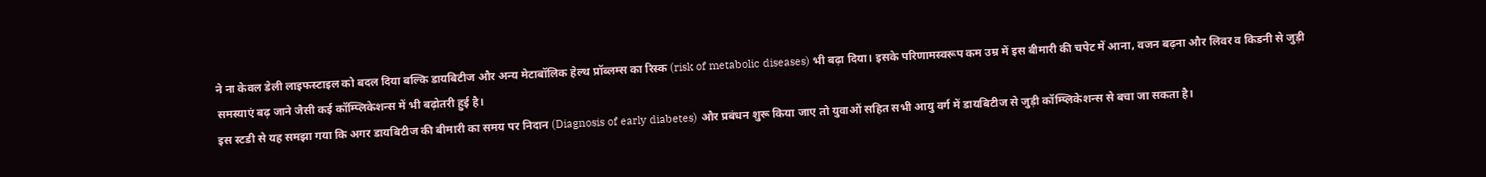ने ना केवल डेली लाइफस्टाइल को बदल दिया बल्कि डायबिटीज और अन्य मेटाबॉलिक हेल्थ प्रॉब्लम्स का रिस्क (risk of metabolic diseases) भी बढ़ा दिया। इसके परिणामस्वरूप कम उम्र में इस बीमारी की चपेट में आना, वजन बढ़ना और लिवर व किडनी से जुड़ी समस्याएं बढ़ जाने जैसी कई कॉम्प्लिकेशन्स में भी बढ़ोतरी हुई है।
इस स्टडी से यह समझा गया कि अगर डायबिटीज की बीमारी का समय पर निदान (Diagnosis of early diabetes) और प्रबंधन शुरू किया जाए तो युवाओं सहित सभी आयु वर्ग में डायबिटीज से जुड़ी कॉम्प्लिकेशन्स से बचा जा सकता है।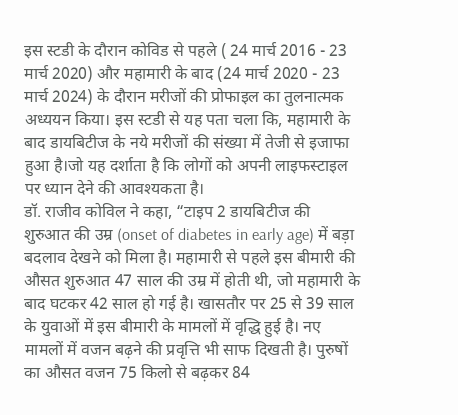इस स्टडी के दौरान कोविड से पहले ( 24 मार्च 2016 - 23 मार्च 2020) और महामारी के बाद (24 मार्च 2020 - 23 मार्च 2024) के दौरान मरीजों की प्रोफाइल का तुलनात्मक अध्ययन किया। इस स्टडी से यह पता चला कि, महामारी के बाद डायबिटीज के नये मरीजों की संख्या में तेजी से इजाफा हुआ है।जो यह दर्शाता है कि लोगों को अपनी लाइफस्टाइल पर ध्यान देने की आवश्यकता है।
डॉ. राजीव कोविल ने कहा, “टाइप 2 डायबिटीज की शुरुआत की उम्र (onset of diabetes in early age) में बड़ा बदलाव देखने को मिला है। महामारी से पहले इस बीमारी की औसत शुरुआत 47 साल की उम्र में होती थी, जो महामारी के बाद घटकर 42 साल हो गई है। खासतौर पर 25 से 39 साल के युवाओं में इस बीमारी के मामलों में वृद्धि हुई है। नए मामलों में वजन बढ़ने की प्रवृत्ति भी साफ दिखती है। पुरुषों का औसत वजन 75 किलो से बढ़कर 84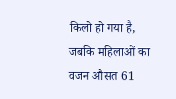किलो हो गया है, जबकि महिलाओं का वजन औसत 61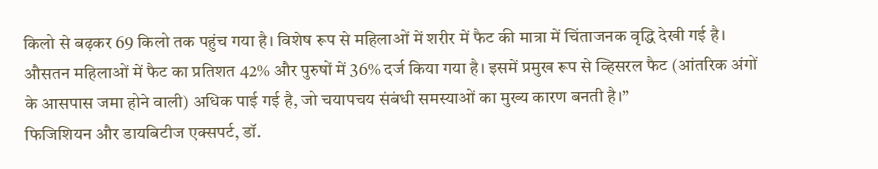किलो से बढ़कर 69 किलो तक पहुंच गया है। विशेष रूप से महिलाओं में शरीर में फैट की मात्रा में चिंताजनक वृद्धि देखी गई है। औसतन महिलाओं में फैट का प्रतिशत 42% और पुरुषों में 36% दर्ज किया गया है। इसमें प्रमुख रूप से व्हिसरल फैट (आंतरिक अंगों के आसपास जमा होने वाली) अधिक पाई गई है, जो चयापचय संबंधी समस्याओं का मुख्य कारण बनती है।”
फिजिशियन और डायबिटीज एक्सपर्ट, डॉ.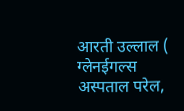आरती उल्लाल ( ग्लेनईगल्स अस्पताल परेल,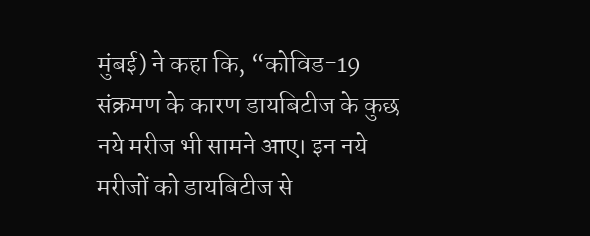मुंबई) ने कहा कि, “कोविड-19 संक्रमण के कारण डायबिटीज के कुछ नये मरीज भी सामने आए। इन नये मरीजों को डायबिटीज से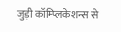जुड़ी कॉम्प्लिकेशन्स से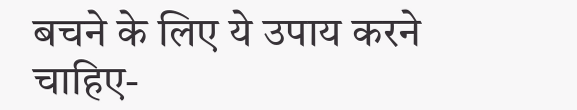बचने के लिए ये उपाय करने चाहिए-